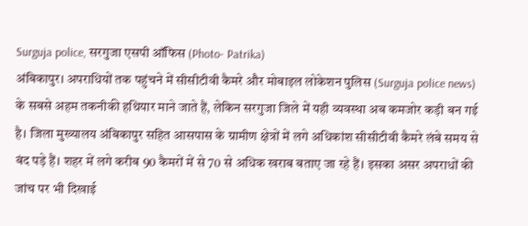Surguja police, सरगुजा एसपी ऑफिस (Photo- Patrika)
अंबिकापुर। अपराधियों तक पहुंचने में सीसीटीवी कैमरे और मोबाइल लोकेशन पुलिस (Surguja police news) के सबसे अहम तकनीकी हथियार माने जाते हैं, लेकिन सरगुजा जिले में यही व्यवस्था अब कमजोर कड़ी बन गई है। जिला मुख्यालय अंबिकापुर सहित आसपास के ग्रामीण क्षेत्रों में लगे अधिकांश सीसीटीवी कैमरे लंबे समय से बंद पड़े हैं। शहर में लगे करीब 90 कैमरों में से 70 से अधिक खराब बताए जा रहे हैं। इसका असर अपराधों की जांच पर भी दिखाई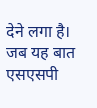देने लगा है। जब यह बात एसएसपी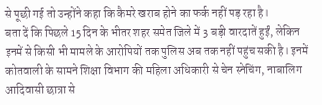से पूछी गई तो उन्होंने कहा कि कैमरे खराब होने का फर्क नहीं पड़ रहा है।
बता दें कि पिछले 15 दिन के भीतर शहर समेत जिले में 3 बड़ी वारदातें हुईं, लेकिन इनमें से किसी भी मामले के आरोपियों तक पुलिस अब तक नहीं पहुंच सकी है। इनमें कोतवाली के सामने शिक्षा विभाग की महिला अधिकारी से चेन स्नेचिंग, नाबालिग आदिवासी छात्रा से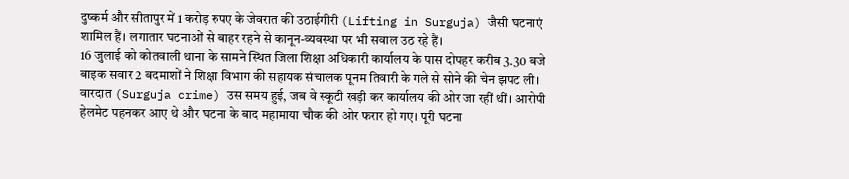दुष्कर्म और सीतापुर में 1 करोड़ रुपए के जेवरात की उठाईगीरी (Lifting in Surguja) जैसी घटनाएं शामिल हैं। लगातार घटनाओं से बाहर रहने से कानून-व्यवस्था पर भी सवाल उठ रहे हैं।
16 जुलाई को कोतवाली थाना के सामने स्थित जिला शिक्षा अधिकारी कार्यालय के पास दोपहर करीब 3.30 बजे बाइक सवार 2 बदमाशों ने शिक्षा विभाग की सहायक संचालक पूनम तिवारी के गले से सोने की चेन झपट ली। वारदात (Surguja crime) उस समय हुई, जब वे स्कूटी खड़ी कर कार्यालय की ओर जा रहीं थीं। आरोपी हेलमेट पहनकर आए थे और घटना के बाद महामाया चौक की ओर फरार हो गए। पूरी घटना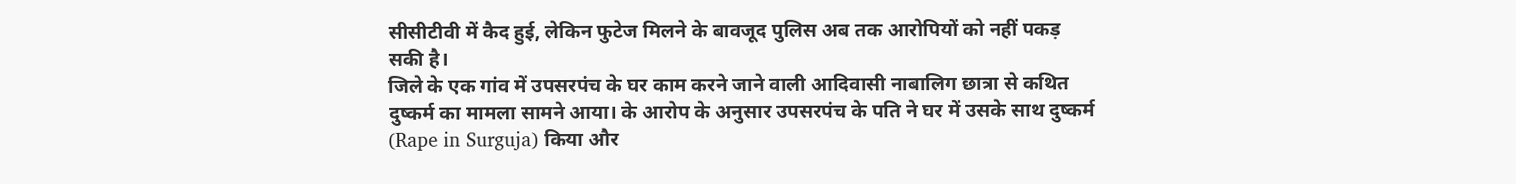सीसीटीवी में कैद हुई, लेकिन फुटेज मिलने के बावजूद पुलिस अब तक आरोपियों को नहीं पकड़ सकी है।
जिले के एक गांव में उपसरपंच के घर काम करने जाने वाली आदिवासी नाबालिग छात्रा से कथित दुष्कर्म का मामला सामने आया। के आरोप के अनुसार उपसरपंच के पति ने घर में उसके साथ दुष्कर्म (Rape in Surguja) किया और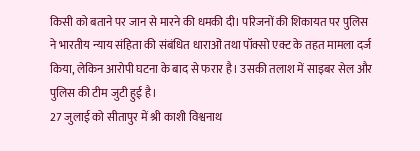किसी को बताने पर जान से मारने की धमकी दी। परिजनों की शिकायत पर पुलिस ने भारतीय न्याय संहिता की संबंधित धाराओं तथा पॉक्सो एक्ट के तहत मामला दर्ज किया, लेकिन आरोपी घटना के बाद से फरार है। उसकी तलाश में साइबर सेल और पुलिस की टीम जुटी हुई है।
27 जुलाई को सीतापुर में श्री काशी विश्वनाथ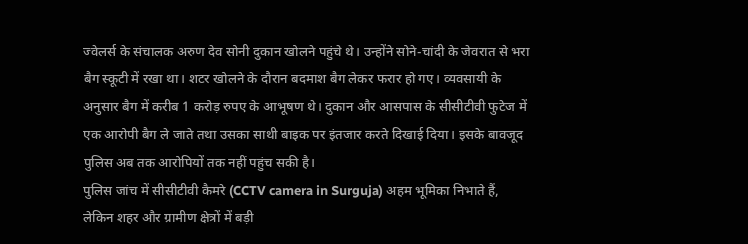ज्वेलर्स के संचालक अरुण देव सोनी दुकान खोलने पहुंचे थे। उन्होंने सोने-चांदी के जेवरात से भरा बैग स्कूटी में रखा था। शटर खोलने के दौरान बदमाश बैग लेकर फरार हो गए। व्यवसायी के अनुसार बैग में करीब 1 करोड़ रुपए के आभूषण थे। दुकान और आसपास के सीसीटीवी फुटेज में एक आरोपी बैग ले जाते तथा उसका साथी बाइक पर इंतजार करते दिखाई दिया। इसके बावजूद पुलिस अब तक आरोपियों तक नहीं पहुंच सकी है।
पुलिस जांच में सीसीटीवी कैमरे (CCTV camera in Surguja) अहम भूमिका निभाते हैं, लेकिन शहर और ग्रामीण क्षेत्रों में बड़ी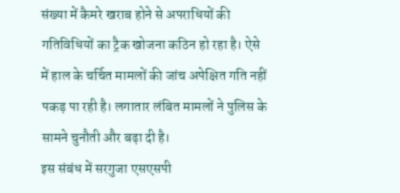संख्या में कैमरे खराब होने से अपराधियों की गतिविधियों का ट्रैक खोजना कठिन हो रहा है। ऐसे में हाल के चर्चित मामलों की जांच अपेक्षित गति नहीं पकड़ पा रही है। लगातार लंबित मामलों ने पुलिस के सामने चुनौती और बढ़ा दी है।
इस संबंध में सरगुजा एसएसपी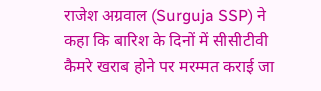राजेश अग्रवाल (Surguja SSP) ने कहा कि बारिश के दिनों में सीसीटीवी कैमरे खराब होने पर मरम्मत कराई जा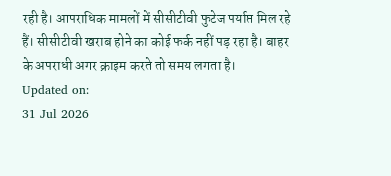रही है। आपराधिक मामलों में सीसीटीवी फुटेज पर्याप्त मिल रहे हैं। सीसीटीवी खराब होने का कोई फर्क नहीं पड़ रहा है। बाहर के अपराधी अगर क्राइम करते तो समय लगता है।
Updated on:
31 Jul 2026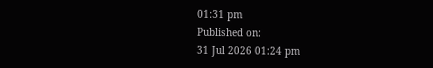01:31 pm
Published on:
31 Jul 2026 01:24 pm